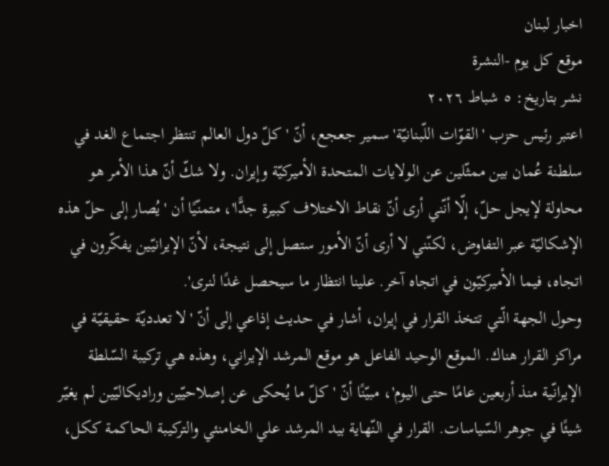اخبار لبنان
موقع كل يوم -النشرة
نشر بتاريخ: ٥ شباط ٢٠٢٦
اعتبر رئيس حزب 'القوّات اللّبنانيّة' سمير جعجع، أنّ 'كلّ دول العالم تنتظر اجتماع الغد في سلطنة عُمان بين ممثّلين عن الولايات المتحدة الأميركيّة وإيران. ولا شكّ أنّ هذا الأمر هو محاولة لإيجل حلّ، إلّا أنّني أرى أنّ نقاط الاختلاف كبيرة جدًّا'، متمنّيًا أن 'يُصار إلى حلّ هذه الإشكاليّة عبر التفاوض، لكنّني لا أرى أنّ الأمور ستصل إلى نتيجة، لأنّ الإيرانيّين يفكّرون في اتجاه، فيما الأميركيّون في اتجاه آخر. علينا انتظار ما سيحصل غدًا لنرى'.
وحول الجهة الّتي تتخذ القرار في إيران، أشار في حديث إذاعي إلى أنّ 'لا تعدديّة حقيقيّة في مراكز القرار هناك. الموقع الوحيد الفاعل هو موقع المرشد الإيراني، وهذه هي تركيبة السّلطة الإيرانّية منذ أربعين عامًا حتى اليوم'، مبيّنًا أنّ 'كلّ ما يُحكى عن إصلاحيّين وراديكاليّين لم يغيّر شيئًا في جوهر السّياسات. القرار في النّهاية بيد المرشد علي الخامنئي والتركيبة الحاكمة ككل،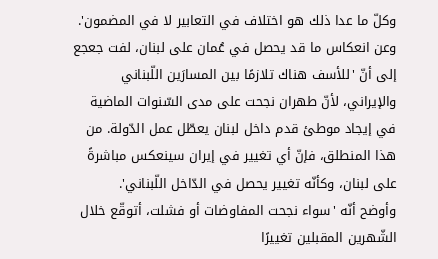وكلّ ما عدا ذلك هو اختلاف في التعابير لا في المضمون'.
وعن انعكاس ما قد يحصل في عُمان على لبنان، لفت جعجع إلى أنّ 'للأسف هناك تلازمًا بين المسارَين اللّبناني والإيراني، لأنّ طهران نجحت على مدى السّنوات الماضية في إيجاد موطئ قدم داخل لبنان يعطّل عمل الدّولة. من هذا المنطلق، فإنّ أي تغيير في إيران سينعكس مباشرةً على لبنان، وكأنّه تغيير يحصل في الدّاخل اللّبناني'.
وأوضح أنّه 'سواء نجحت المفاوضات أو فشلت، أتوقّع خلال الشّهرين المقبلين تغييرًا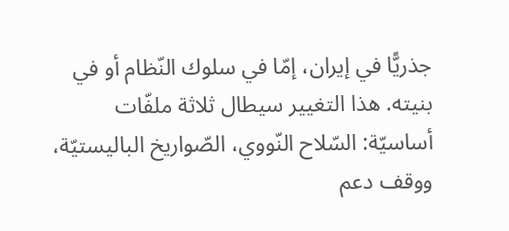جذريًّا في إيران، إمّا في سلوك النّظام أو في بنيته. هذا التغيير سيطال ثلاثة ملفّات أساسيّة: السّلاح النّووي، الصّواريخ الباليستيّة، ووقف دعم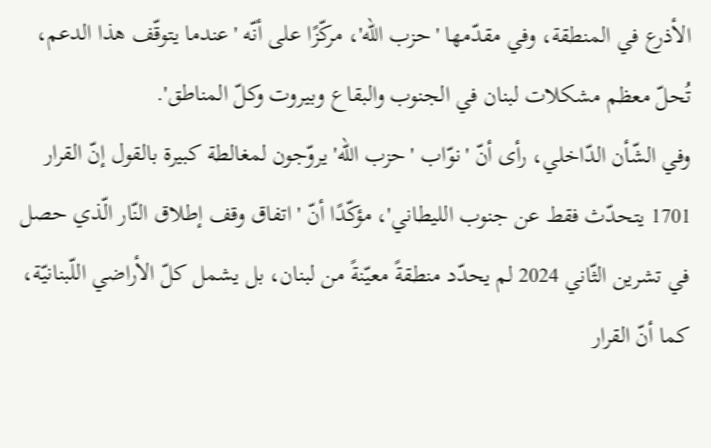الأذرع في المنطقة، وفي مقدّمها 'حزب الله'، مركّزًا على أنّه 'عندما يتوقّف هذا الدعم، تُحلّ معظم مشكلات لبنان في الجنوب والبقاع وبيروت وكلّ المناطق'.
وفي الشّأن الدّاخلي، رأى أنّ 'نوّاب 'حزب الله' يروّجون لمغالطة كبيرة بالقول إنّ القرار 1701 يتحدّث فقط عن جنوب الليطاني'، مؤكّدًا أنّ 'اتفاق وقف إطلاق النّار الّذي حصل في تشرين الثّاني 2024 لم يحدّد منطقةً معيّنةً من لبنان، بل يشمل كلّ الأراضي اللّبنانيّة، كما أنّ القرار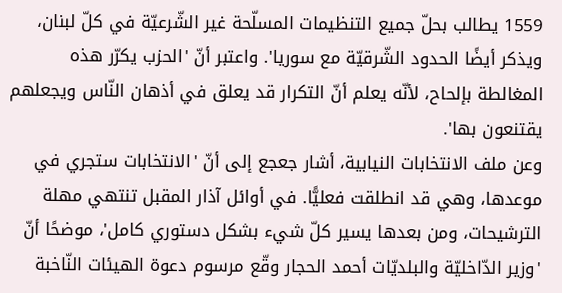1559 يطالب بحلّ جميع التنظيمات المسلّحة غير الشّرعيّة في كلّ لبنان، ويذكر أيضًا الحدود الشّرقيّة مع سوريا'. واعتبر أنّ 'الحزب يكرّر هذه المغالطة بإلحاح، لأنّه يعلم أنّ التكرار قد يعلق في أذهان النّاس ويجعلهم يقتنعون بها'.
وعن ملف الانتخابات النيابية، أشار جعجع إلى أنّ 'الانتخابات ستجري في موعدها، وهي قد انطلقت فعليًّا. في أوائل آذار المقبل تنتهي مهلة الترشيحات، ومن بعدها يسير كلّ شيء بشكل دستوري كامل'، موضحًا أنّ 'وزير الدّاخليّة والبلديّات أحمد الحجار وقّع مرسوم دعوة الهيئات النّاخبة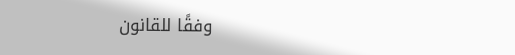وفقًا للقانون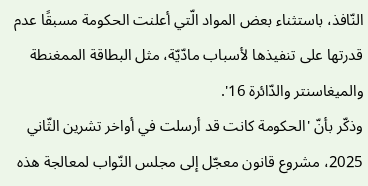النّافذ، باستثناء بعض المواد الّتي أعلنت الحكومة مسبقًا عدم قدرتها على تنفيذها لأسباب مادّيّة، مثل البطاقة الممغنطة والميغاسنتر والدّائرة 16'.
وذكّر بأنّ 'الحكومة كانت قد أرسلت في أواخر تشرين الثّاني 2025، مشروع قانون معجّل إلى مجلس النّواب لمعالجة هذه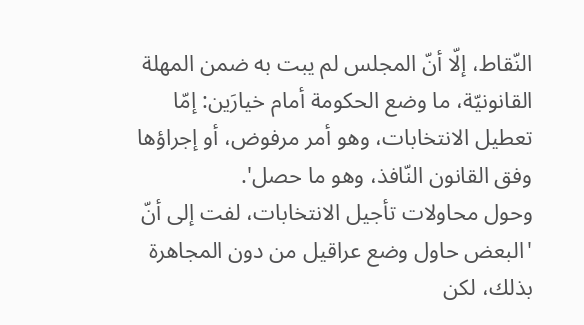النّقاط، إلّا أنّ المجلس لم يبت به ضمن المهلة القانونيّة، ما وضع الحكومة أمام خيارَين: إمّا تعطيل الانتخابات، وهو أمر مرفوض، أو إجراؤها وفق القانون النّافذ، وهو ما حصل'.
وحول محاولات تأجيل الانتخابات، لفت إلى أنّ 'البعض حاول وضع عراقيل من دون المجاهرة بذلك، لكن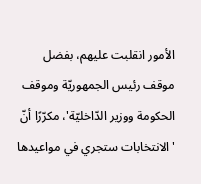الأمور انقلبت عليهم، بفضل موقف رئيس الجمهوريّة وموقف الحكومة ووزير الدّاخليّة'، مكرّرًا أنّ 'الانتخابات ستجري في مواعيدها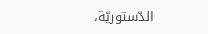الدّستوريّة،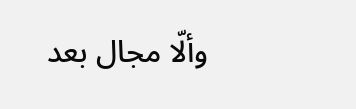وألّا مجال بعد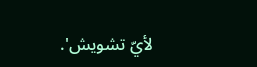لأيّ تشويش'.